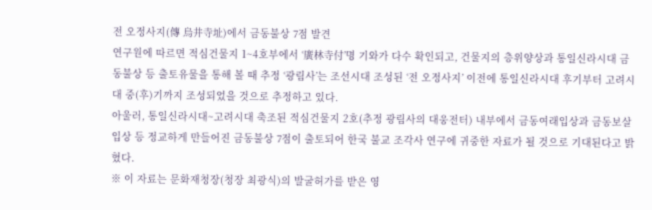전 오정사지(傳 烏井寺址)에서 금동불상 7점 발견
연구원에 따르면 적심건물지 1~4호부에서 ‘廣林寺付’명 기와가 다수 확인되고, 건물지의 층위양상과 통일신라시대 금동불상 등 출토유물을 통해 볼 때 추정 ‘광림사’는 조선시대 조성된 ‘전 오정사지’ 이전에 통일신라시대 후기부터 고려시대 중(후)기까지 조성되었을 것으로 추정하고 있다.
아울러, 통일신라시대~고려시대 축조된 적심건물지 2호(추정 광림사의 대웅전터) 내부에서 금동여래입상과 금동보살입상 등 정교하게 만들어진 금동불상 7점이 출토되어 한국 불교 조각사 연구에 귀중한 자료가 될 것으로 기대된다고 밝혔다.
※ 이 자료는 문화재청장(청장 최광식)의 발굴허가를 받은 영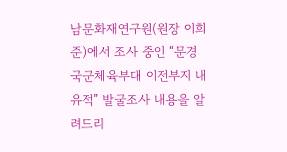남문화재연구원(원장 이희준)에서 조사 중인 “문경 국군체육부대 이전부지 내 유적” 발굴조사 내용을 알려드리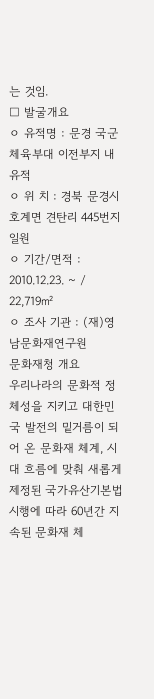는 것임.
□ 발굴개요
ㅇ 유적명 : 문경 국군체육부대 이전부지 내 유적
ㅇ 위 치 : 경북 문경시 호계면 견탄리 445번지 일원
ㅇ 기간/면적 : 2010.12.23. ~ / 22,719㎡
ㅇ 조사 기관 : (재)영남문화재연구원
문화재청 개요
우리나라의 문화적 정체성을 지키고 대한민국 발전의 밑거름이 되어 온 문화재 체계, 시대 흐름에 맞춰 새롭게 제정된 국가유산기본법 시행에 따라 60년간 지속된 문화재 체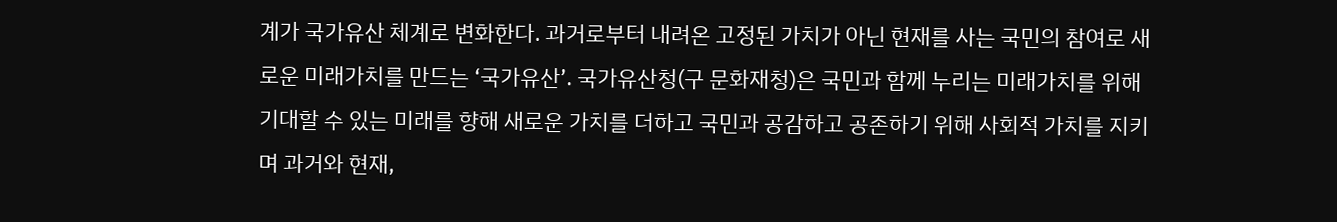계가 국가유산 체계로 변화한다. 과거로부터 내려온 고정된 가치가 아닌 현재를 사는 국민의 참여로 새로운 미래가치를 만드는 ‘국가유산’. 국가유산청(구 문화재청)은 국민과 함께 누리는 미래가치를 위해 기대할 수 있는 미래를 향해 새로운 가치를 더하고 국민과 공감하고 공존하기 위해 사회적 가치를 지키며 과거와 현재,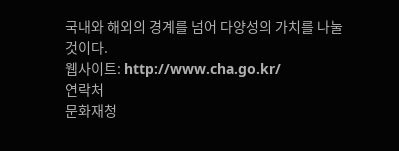국내와 해외의 경계를 넘어 다양성의 가치를 나눌 것이다.
웹사이트: http://www.cha.go.kr/
연락처
문화재청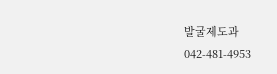발굴제도과
042-481-4953